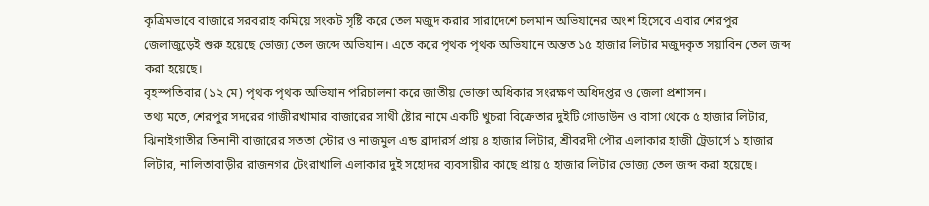কৃত্রিমভাবে বাজারে সরবরাহ কমিয়ে সংকট সৃষ্টি করে তেল মজুদ করার সারাদেশে চলমান অভিযানের অংশ হিসেবে এবার শেরপুর জেলাজুড়েই শুরু হয়েছে ভোজ্য তেল জব্দে অভিযান। এতে করে পৃথক পৃথক অভিযানে অন্তত ১৫ হাজার লিটার মজুদকৃত সয়াবিন তেল জব্দ করা হয়েছে।
বৃহস্পতিবার (১২ মে) পৃথক পৃথক অভিযান পরিচালনা করে জাতীয় ভোক্তা অধিকার সংরক্ষণ অধিদপ্তর ও জেলা প্রশাসন।
তথ্য মতে, শেরপুর সদরের গাজীরখামার বাজারের সাথী ষ্টোর নামে একটি খুচরা বিক্রেতার দুইটি গোডাউন ও বাসা থেকে ৫ হাজার লিটার, ঝিনাইগাতীর তিনানী বাজারের সততা স্টোর ও নাজমুল এন্ড ব্রাদারর্স প্রায় ৪ হাজার লিটার, শ্রীবরদী পৌর এলাকার হাজী ট্রেডার্সে ১ হাজার লিটার, নালিতাবাড়ীর রাজনগর টেংরাখালি এলাকার দুই সহোদর ব্যবসায়ীর কাছে প্রায় ৫ হাজার লিটার ভোজ্য তেল জব্দ করা হয়েছে।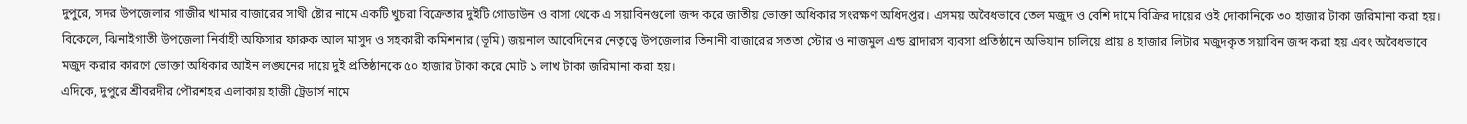দুপুরে, সদর উপজেলার গাজীর খামার বাজারের সাথী ষ্টোর নামে একটি খুচরা বিক্রেতার দুইটি গোডাউন ও বাসা থেকে এ সয়াবিনগুলো জব্দ করে জাতীয় ভোক্তা অধিকার সংরক্ষণ অধিদপ্তর। এসময় অবৈধভাবে তেল মজুদ ও বেশি দামে বিক্রির দায়ের ওই দোকানিকে ৩০ হাজার টাকা জরিমানা করা হয়।
বিকেলে, ঝিনাইগাতী উপজেলা নির্বাহী অফিসার ফারুক আল মাসুদ ও সহকারী কমিশনার (ভূমি) জয়নাল আবেদিনের নেতৃত্বে উপজেলার তিনানী বাজারের সততা স্টোর ও নাজমুল এন্ড ব্রাদারস ব্যবসা প্রতিষ্ঠানে অভিযান চালিয়ে প্রায় ৪ হাজার লিটার মজুদকৃত সয়াবিন জব্দ করা হয় এবং অবৈধভাবে মজুদ করার কারণে ভোক্তা অধিকার আইন লঙ্ঘনের দায়ে দুই প্রতিষ্ঠানকে ৫০ হাজার টাকা করে মোট ১ লাখ টাকা জরিমানা করা হয়।
এদিকে, দুপুরে শ্রীবরদীর পৌরশহর এলাকায় হাজী ট্রেডার্স নামে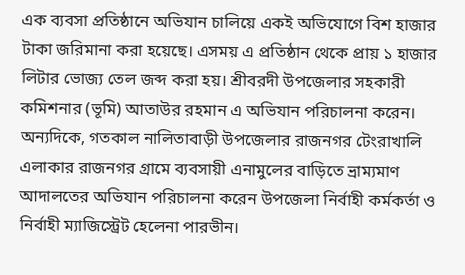এক ব্যবসা প্রতিষ্ঠানে অভিযান চালিয়ে একই অভিযোগে বিশ হাজার টাকা জরিমানা করা হয়েছে। এসময় এ প্রতিষ্ঠান থেকে প্রায় ১ হাজার লিটার ভোজ্য তেল জব্দ করা হয়। শ্রীবরদী উপজেলার সহকারী কমিশনার (ভূমি) আতাউর রহমান এ অভিযান পরিচালনা করেন।
অন্যদিকে, গতকাল নালিতাবাড়ী উপজেলার রাজনগর টেংরাখালি এলাকার রাজনগর গ্রামে ব্যবসায়ী এনামুলের বাড়িতে ভ্রাম্যমাণ আদালতের অভিযান পরিচালনা করেন উপজেলা নির্বাহী কর্মকর্তা ও নির্বাহী ম্যাজিস্ট্রেট হেলেনা পারভীন।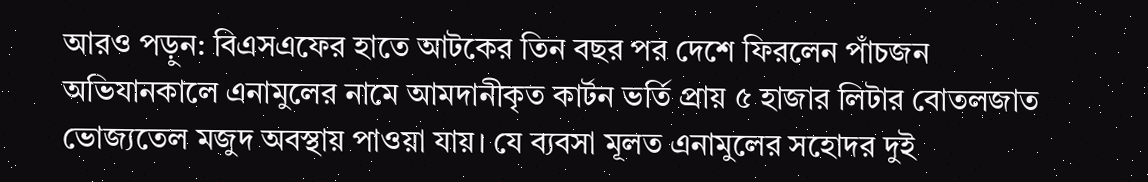আরও পড়ুন: বিএসএফের হাতে আটকের তিন বছর পর দেশে ফিরলেন পাঁচজন
অভিযানকালে এনামুলের নামে আমদানীকৃত কার্টন ভর্তি প্রায় ৫ হাজার লিটার বোতলজাত ভোজ্যতেল মজুদ অবস্থায় পাওয়া যায়। যে ব্যবসা মূলত এনামুলের সহোদর দুই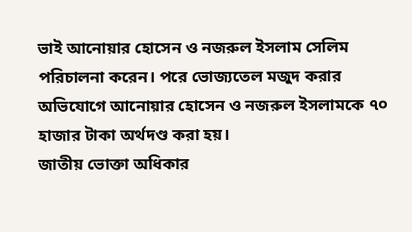ভাই আনোয়ার হোসেন ও নজরুল ইসলাম সেলিম পরিচালনা করেন। পরে ভোজ্যতেল মজুদ করার অভিযোগে আনোয়ার হোসেন ও নজরুল ইসলামকে ৭০ হাজার টাকা অর্থদণ্ড করা হয়।
জাতীয় ভোক্তা অধিকার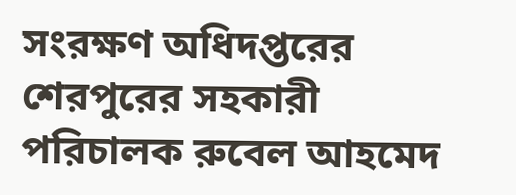সংরক্ষণ অধিদপ্তরের শেরপুরের সহকারী পরিচালক রুবেল আহমেদ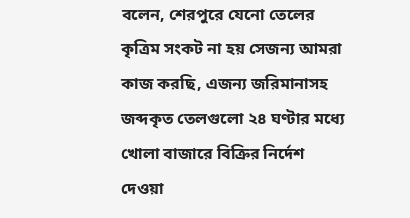বলেন, শেরপুরে যেনো তেলের কৃত্রিম সংকট না হয় সেজন্য আমরা কাজ করছি, এজন্য জরিমানাসহ জব্দকৃত তেলগুলো ২৪ ঘণ্টার মধ্যে খোলা বাজারে বিক্রির নির্দেশ দেওয়া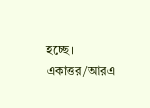হচ্ছে।
একাত্তর/আরএ